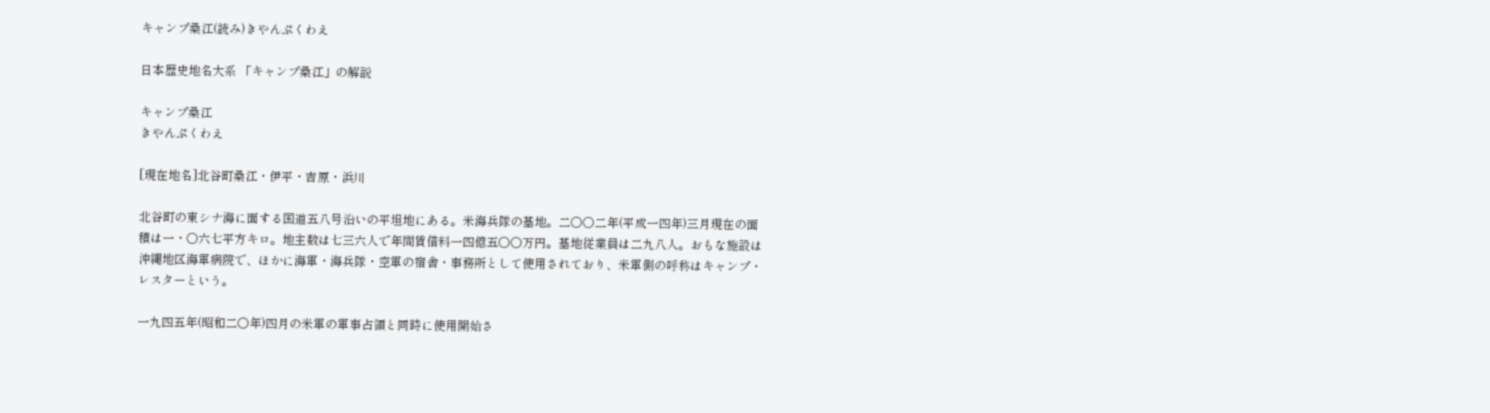キャンプ桑江(読み)きやんぷくわえ

日本歴史地名大系 「キャンプ桑江」の解説

キャンプ桑江
きやんぷくわえ

[現在地名]北谷町桑江・伊平・吉原・浜川

北谷町の東シナ海に面する国道五八号沿いの平坦地にある。米海兵隊の基地。二〇〇二年(平成一四年)三月現在の面積は一・〇六七平方キロ。地主数は七三六人で年間賃借料一四億五〇〇万円。基地従業員は二九八人。おもな施設は沖縄地区海軍病院で、ほかに海軍・海兵隊・空軍の宿舎・事務所として使用されており、米軍側の呼称はキャンプ・レスターという。

一九四五年(昭和二〇年)四月の米軍の軍事占領と同時に使用開始さ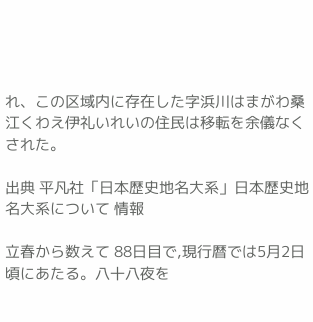れ、この区域内に存在した字浜川はまがわ桑江くわえ伊礼いれいの住民は移転を余儀なくされた。

出典 平凡社「日本歴史地名大系」日本歴史地名大系について 情報

立春から数えて 88日目で,現行暦では5月2日頃にあたる。八十八夜を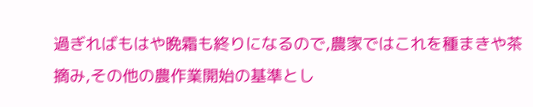過ぎればもはや晩霜も終りになるので,農家ではこれを種まきや茶摘み,その他の農作業開始の基準とし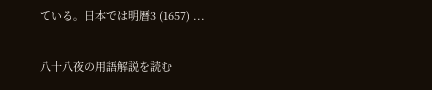ている。日本では明暦3 (1657) ...

八十八夜の用語解説を読む